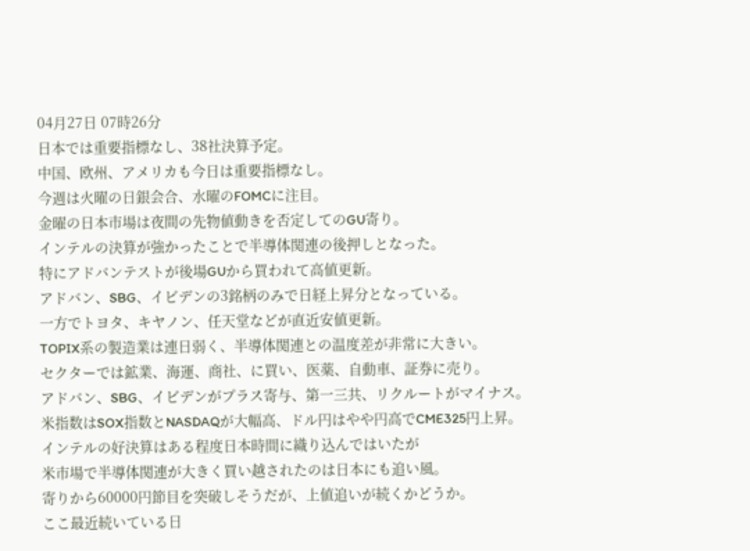04月27日 07時26分
日本では重要指標なし、38社決算予定。
中国、欧州、アメリカも今日は重要指標なし。
今週は火曜の日銀会合、水曜のFOMCに注目。
金曜の日本市場は夜間の先物値動きを否定してのGU寄り。
インテルの決算が強かったことで半導体関連の後押しとなった。
特にアドバンテストが後場GUから買われて高値更新。
アドバン、SBG、イビデンの3銘柄のみで日経上昇分となっている。
一方でトヨタ、キヤノン、任天堂などが直近安値更新。
TOPIX系の製造業は連日弱く、半導体関連との温度差が非常に大きい。
セクターでは鉱業、海運、商社、に買い、医薬、自動車、証券に売り。
アドバン、SBG、イビデンがプラス寄与、第一三共、リクルートがマイナス。
米指数はSOX指数とNASDAQが大幅高、ドル円はやや円高でCME325円上昇。
インテルの好決算はある程度日本時間に織り込んではいたが
米市場で半導体関連が大きく買い越されたのは日本にも追い風。
寄りから60000円節目を突破しそうだが、上値追いが続くかどうか。
ここ最近続いている日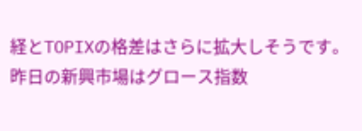経とTOPIXの格差はさらに拡大しそうです。
昨日の新興市場はグロース指数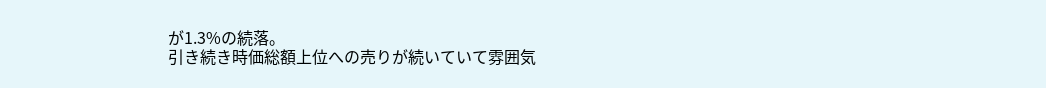が1.3%の続落。
引き続き時価総額上位への売りが続いていて雰囲気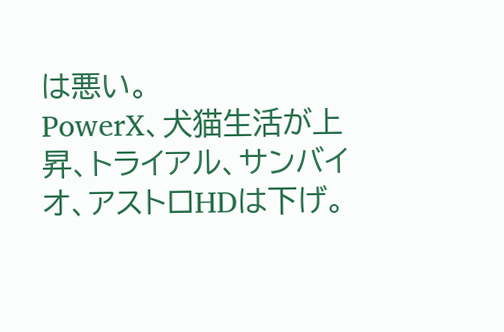は悪い。
PowerX、犬猫生活が上昇、トライアル、サンバイオ、アストロHDは下げ。